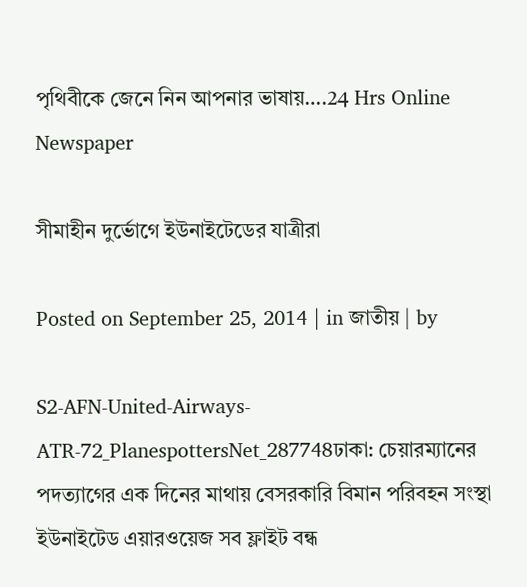পৃথিবীকে জেনে নিন আপনার ভাষায়….24 Hrs Online Newspaper

সীমাহীন দুর্ভোগে ইউনাইটেডের যাত্রীরা

Posted on September 25, 2014 | in জাতীয় | by

S2-AFN-United-Airways-ATR-72_PlanespottersNet_287748ঢাকা: চেয়ারম্যানের পদত্যাগের এক দিনের মাথায় বেসরকারি বিমান পরিবহন সংস্থা ইউনাইটেড এয়ারওয়েজ সব ফ্লাইট বন্ধ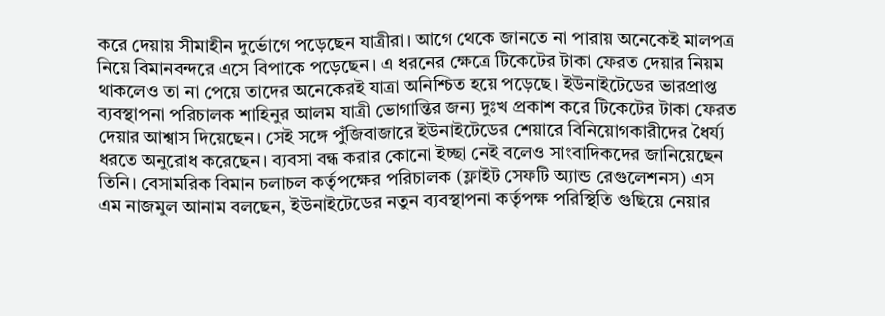করে দেয়ায় সীমাহীন দুর্ভোগে পড়েছেন যাত্রীরা। আগে থেকে জানতে না পারায় অনেকেই মালপত্র নিয়ে বিমানবন্দরে এসে বিপাকে পড়েছেন। এ ধরনের ক্ষেত্রে টিকেটের টাকা ফেরত দেয়ার নিয়ম থাকলেও তা না পেয়ে তাদের অনেকেরই যাত্রা অনিশ্চিত হয়ে পড়েছে। ইউনাইটেডের ভারপ্রাপ্ত ব্যবস্থাপনা পরিচালক শাহিনুর আলম যাত্রী ভোগান্তির জন্য দুঃখ প্রকাশ করে টিকেটের টাকা ফেরত দেয়ার আশ্বাস দিয়েছেন। সেই সঙ্গে পুঁজিবাজারে ইউনাইটেডের শেয়ারে বিনিয়োগকারীদের ধৈর্য্য ধরতে অনুরোধ করেছেন। ব্যবসা বন্ধ করার কোনো ইচ্ছা নেই বলেও সাংবাদিকদের জানিয়েছেন তিনি। বেসামরিক বিমান চলাচল কর্তৃপক্ষের পরিচালক (ফ্লাইট সেফটি অ্যান্ড রেগুলেশনস) এস এম নাজমুল আনাম বলছেন, ইউনাইটেডের নতুন ব্যবস্থাপনা কর্তৃপক্ষ পরিস্থিতি গুছিয়ে নেয়ার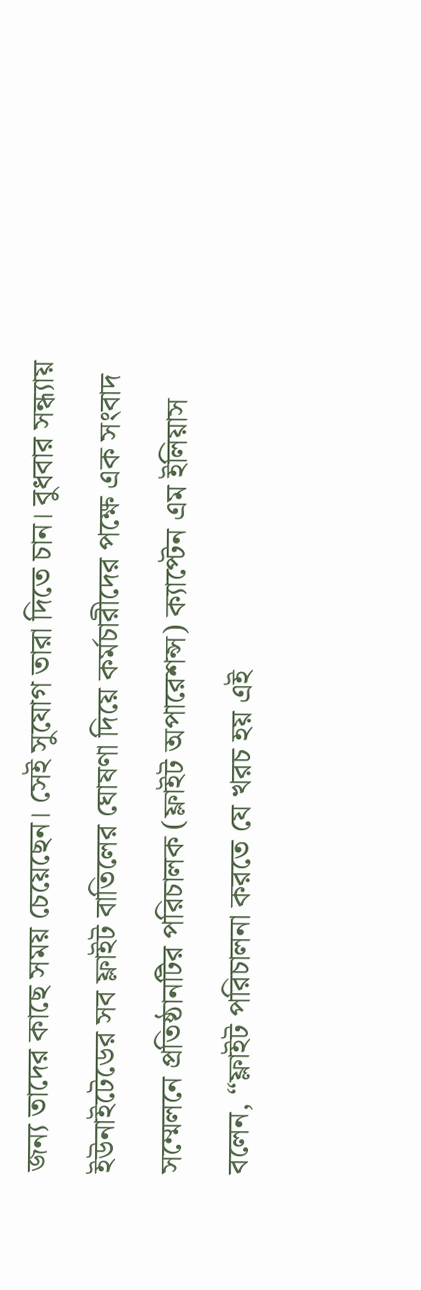জন্য তাদের কাছে সময় চেয়েছেন। সেই সুযোগ তারা দিতে চান। বুধবার সন্ধ্যায় ইউনাইটেডের সব ফ্লাইট বাতিলের ঘোষণা দিয়ে কর্মচারীদের পক্ষে এক সংবাদ সম্মেলনে প্রতিষ্ঠানটির পরিচালক (ফ্লাইট অপারেশন্স) ক্যাপ্টেন এম ইলিয়াস বলেন, “ফ্লাইট পরিচালনা করতে যে খরচ হয় এই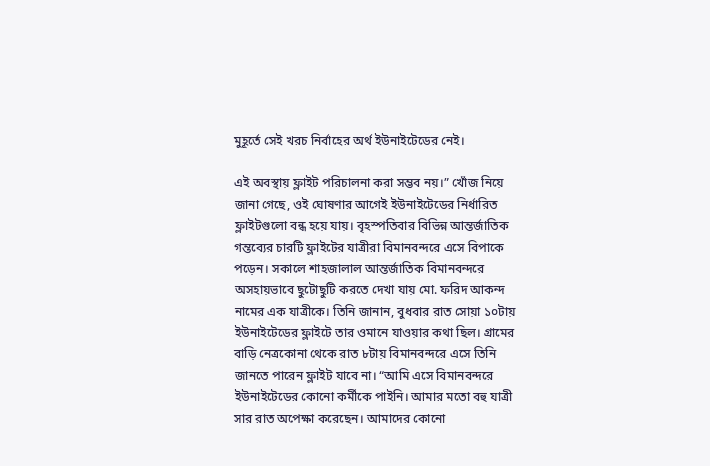মুহূর্তে সেই খরচ নির্বাহের অর্থ ইউনাইটেডের নেই।

এই অবস্থায় ফ্লাইট পরিচালনা করা সম্ভব নয়।” খোঁজ নিয়ে জানা গেছে, ওই ঘোষণার আগেই ইউনাইটেডের নির্ধারিত ফ্লাইটগুলো বন্ধ হয়ে যায়। বৃহস্পতিবার বিভিন্ন আন্তর্জাতিক গন্তব্যের চারটি ফ্লাইটের যাত্রীরা বিমানবন্দরে এসে বিপাকে পড়েন। সকালে শাহজালাল আন্তর্জাতিক বিমানবন্দরে অসহায়ভাবে ছুটোছুটি করতে দেখা যায় মো. ফরিদ আকন্দ নামের এক যাত্রীকে। তিনি জানান, বুধবার রাত সোয়া ১০টায় ইউনাইটেডের ফ্লাইটে তার ওমানে যাওয়ার কথা ছিল। গ্রামের বাড়ি নেত্রকোনা থেকে রাত ৮টায় বিমানবন্দরে এসে তিনি জানতে পারেন ফ্লাইট যাবে না। “আমি এসে বিমানবন্দরে ইউনাইটেডের কোনো কর্মীকে পাইনি। আমার মতো বহু যাত্রী সার রাত অপেক্ষা করেছেন। আমাদের কোনো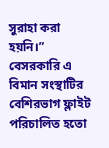সুরাহা করা হয়নি।” বেসরকারি এ বিমান সংস্থাটির বেশিরভাগ ফ্লাইট পরিচালিত হতো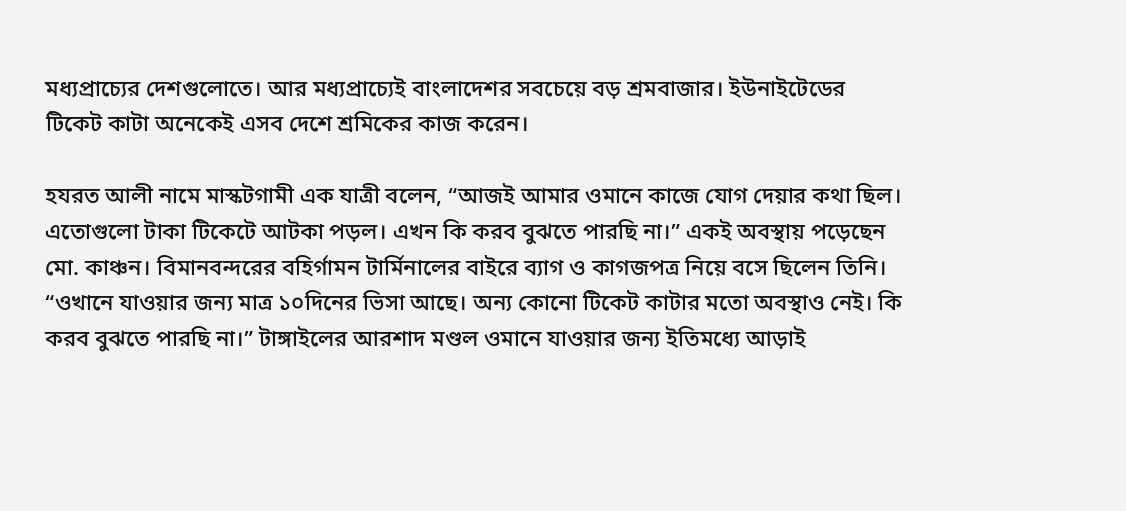মধ্যপ্রাচ্যের দেশগুলোতে। আর মধ্যপ্রাচ্যেই বাংলাদেশর সবচেয়ে বড় শ্রমবাজার। ইউনাইটেডের টিকেট কাটা অনেকেই এসব দেশে শ্রমিকের কাজ করেন।

হযরত আলী নামে মাস্কটগামী এক যাত্রী বলেন, “আজই আমার ওমানে কাজে যোগ দেয়ার কথা ছিল। এতোগুলো টাকা টিকেটে আটকা পড়ল। এখন কি করব বুঝতে পারছি না।” একই অবস্থায় পড়েছেন মো. কাঞ্চন। বিমানবন্দরের বহির্গামন টার্মিনালের বাইরে ব্যাগ ও কাগজপত্র নিয়ে বসে ছিলেন তিনি। “ওখানে যাওয়ার জন্য মাত্র ১০দিনের ভিসা আছে। অন্য কোনো টিকেট কাটার মতো অবস্থাও নেই। কি করব বুঝতে পারছি না।” টাঙ্গাইলের আরশাদ মণ্ডল ওমানে যাওয়ার জন্য ইতিমধ্যে আড়াই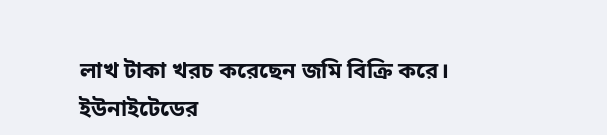লাখ টাকা খরচ করেছেন জমি বিক্রি করে। ইউনাইটেডের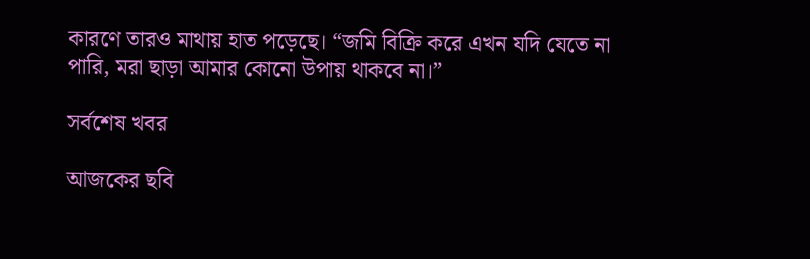কারণে তারও মাথায় হাত পড়েছে। “জমি বিক্রি করে এখন যদি যেতে না পারি, মরা ছাড়া আমার কোনো উপায় থাকবে না।”

সর্বশেষ খবর

আজকের ছবি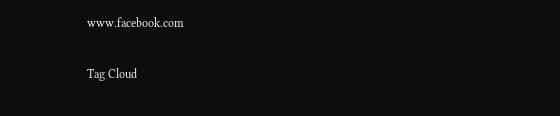www.facebook.com

Tag Cloud